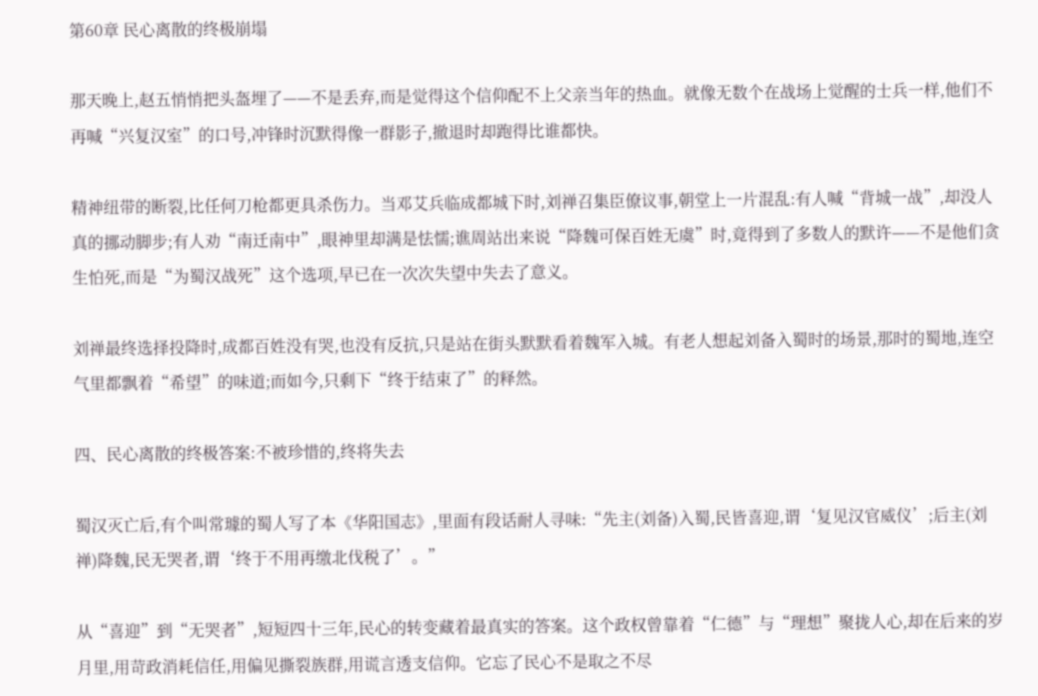第60章 民心离散的终极崩塌

那天晚上,赵五悄悄把头盔埋了——不是丢弃,而是觉得这个信仰配不上父亲当年的热血。就像无数个在战场上觉醒的士兵一样,他们不再喊“兴复汉室”的口号,冲锋时沉默得像一群影子,撤退时却跑得比谁都快。

精神纽带的断裂,比任何刀枪都更具杀伤力。当邓艾兵临成都城下时,刘禅召集臣僚议事,朝堂上一片混乱:有人喊“背城一战”,却没人真的挪动脚步;有人劝“南迁南中”,眼神里却满是怯懦;谯周站出来说“降魏可保百姓无虞”时,竟得到了多数人的默许——不是他们贪生怕死,而是“为蜀汉战死”这个选项,早已在一次次失望中失去了意义。

刘禅最终选择投降时,成都百姓没有哭,也没有反抗,只是站在街头默默看着魏军入城。有老人想起刘备入蜀时的场景,那时的蜀地,连空气里都飘着“希望”的味道;而如今,只剩下“终于结束了”的释然。

四、民心离散的终极答案:不被珍惜的,终将失去

蜀汉灭亡后,有个叫常璩的蜀人写了本《华阳国志》,里面有段话耐人寻味:“先主(刘备)入蜀,民皆喜迎,谓‘复见汉官威仪’;后主(刘禅)降魏,民无哭者,谓‘终于不用再缴北伐税了’。”

从“喜迎”到“无哭者”,短短四十三年,民心的转变藏着最真实的答案。这个政权曾靠着“仁德”与“理想”聚拢人心,却在后来的岁月里,用苛政消耗信任,用偏见撕裂族群,用谎言透支信仰。它忘了民心不是取之不尽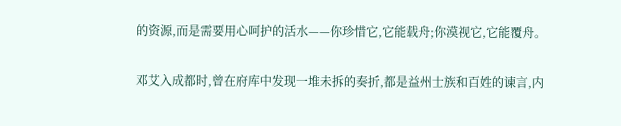的资源,而是需要用心呵护的活水——你珍惜它,它能载舟;你漠视它,它能覆舟。

邓艾入成都时,曾在府库中发现一堆未拆的奏折,都是益州士族和百姓的谏言,内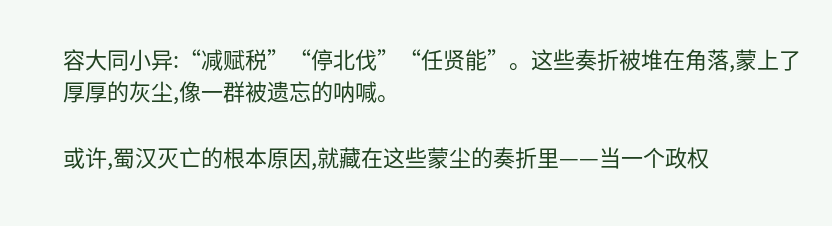容大同小异:“减赋税”“停北伐”“任贤能”。这些奏折被堆在角落,蒙上了厚厚的灰尘,像一群被遗忘的呐喊。

或许,蜀汉灭亡的根本原因,就藏在这些蒙尘的奏折里——当一个政权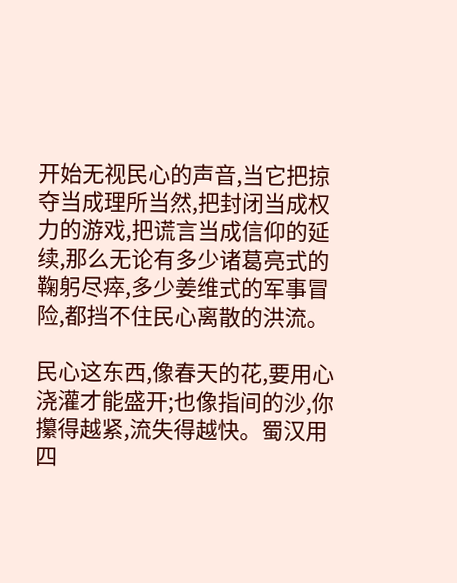开始无视民心的声音,当它把掠夺当成理所当然,把封闭当成权力的游戏,把谎言当成信仰的延续,那么无论有多少诸葛亮式的鞠躬尽瘁,多少姜维式的军事冒险,都挡不住民心离散的洪流。

民心这东西,像春天的花,要用心浇灌才能盛开;也像指间的沙,你攥得越紧,流失得越快。蜀汉用四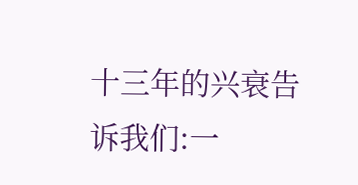十三年的兴衰告诉我们:一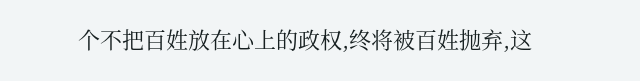个不把百姓放在心上的政权,终将被百姓抛弃,这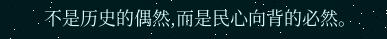不是历史的偶然,而是民心向背的必然。